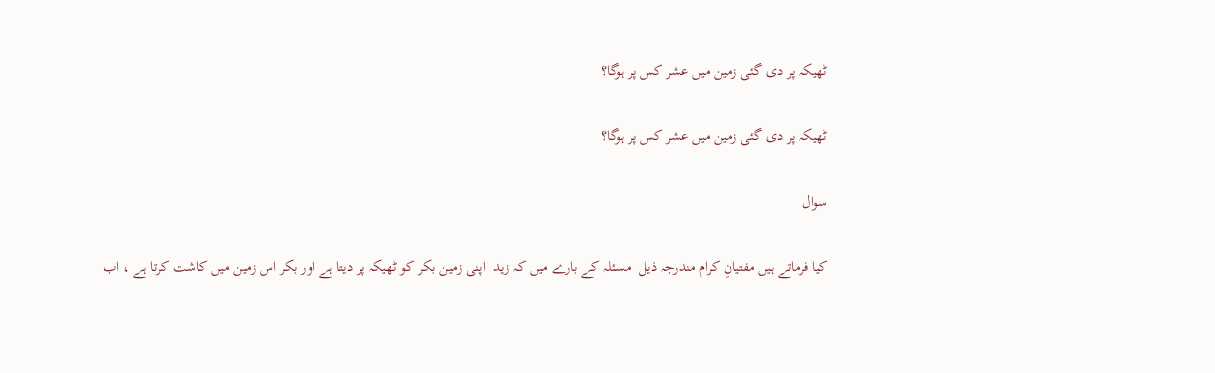ٹھیکہ پر دی گئی زمین میں عشر کس پر ہوگا؟

ٹھیکہ پر دی گئی زمین میں عشر کس پر ہوگا؟

سوال

کیا فرماتے ہیں مفتیانِ کرام مندرجہ ذیل  مسئلہ کے بارے میں کہ زید  اپنی زمین بکر کو ٹھیکہ پر دیتا ہے اور بکر اس زمین میں کاشت کرتا ہے ، اب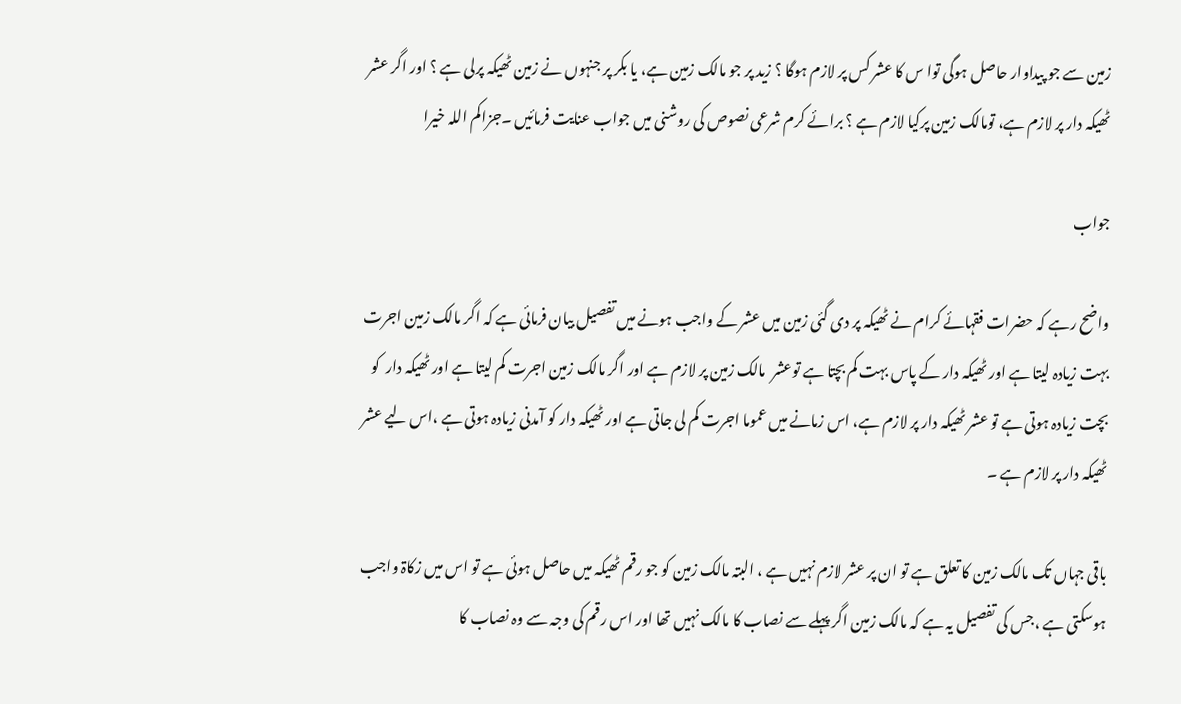زمین سے جو پیداوار حاصل ہوگی توا س کا عشر کس پر لازم ہوگا ؟ زید پر جو مالک زمین ہے، یا بکر پر جنہوں نے زمین ٹھیکہ پرلی ہے ؟ اور اگر عشر ٹھیکہ دار پر لازم ہے، تومالک زمین پرکیا لازم ہے ؟ برائے کرم شرعی نصوص کی روشنی میں جواب عنایت فرمائیں ۔جزاکم اللہ خیرا

جواب

واضح رہے کہ حضرات فقہائے کرام نے ٹھیکہ پر دی گئی زمین میں عشر کے واجب ہونے میں تفصیل بیان فرمائی ہے کہ اگر مالک زمین اجرت بہت زیادہ لیتا ہے اور ٹھیکہ دار کے پاس بہت کم بچتا ہے توعشر  مالک زمین پر لازم ہے اور اگر مالک زمین اجرت کم لیتا ہے اور ٹھیکہ دار  کو بچت زیادہ ہوتی ہے تو عشر ٹھیکہ دار پر لازم ہے، اس زمانے میں عموما اجرت کم لی جاتی ہے اور ٹھیکہ دار کو آمدنی زیادہ ہوتی ہے ،اس لیے عشر ٹھیکہ دار پر لازم ہے ۔

باقی جہاں تک مالک زمین کا تعلق ہے تو ان پر عشر لازم نہیں ہے ، البتہ مالک زمین کو جو رقم ٹھیکہ میں حاصل ہوئی ہے تو اس میں زکاۃ واجب ہوسکتی ہے ،جس کی تفصیل یہ ہے کہ مالک زمین اگر پہلے سے نصاب کا مالک نہیں تھا اور اس رقم کی وجہ سے وہ نصاب کا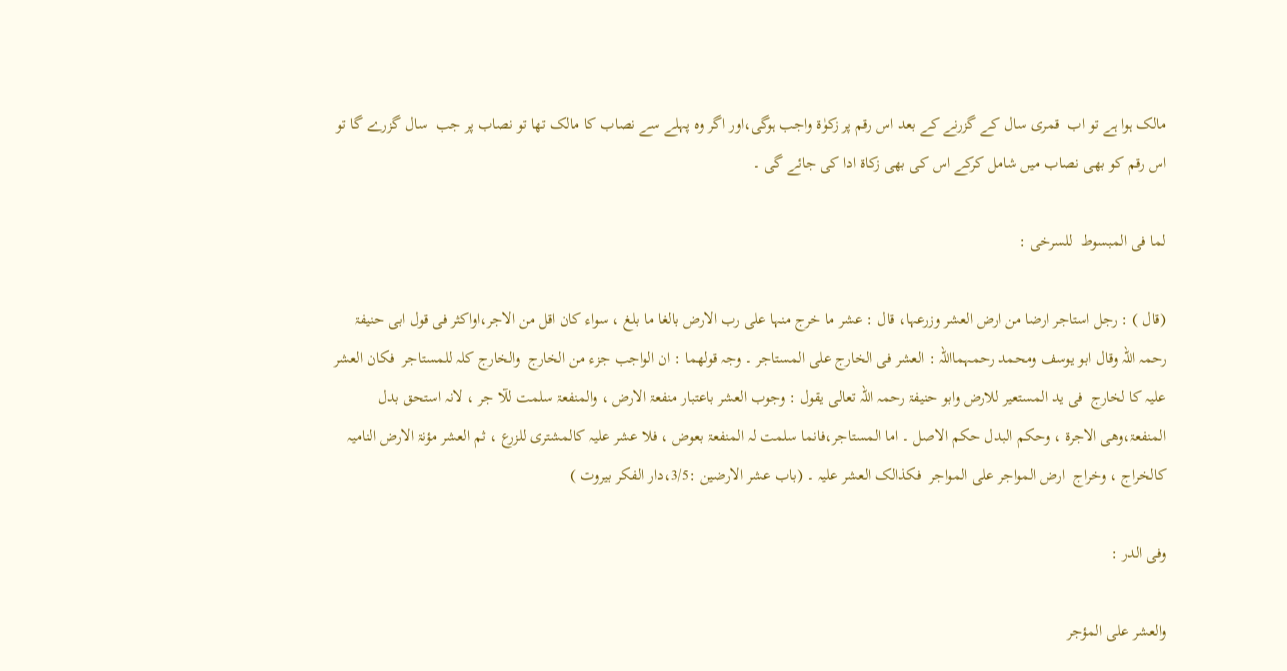مالک ہوا ہے تو اب  قمری سال کے گزرنے کے بعد اس رقم پر زکوٰۃ واجب ہوگی،اور اگر وہ پہلے سے نصاب کا مالک تھا تو نصاب پر جب  سال گزرے گا تو اس رقم کو بھی نصاب میں شامل کرکے اس کی بھی زکاۃ ادا کی جائے گی ۔

لما فی المبسوط  للسرخی :

(قال ) : رجل استاجر ارضا من ارض العشر وزرعہا، قال : عشر ما خرج منہا علی رب الارض بالغا ما بلغ ، سواء کان اقل من الاجر،اواکثر فی قول ابی حنیفۃ رحمہ اللہ وقال ابو یوسف ومحمد رحمہمااللہ : العشر فی الخارج علی المستاجر ۔ وجہ قولھما : ان الواجب جزء من الخارج  والخارج کلہ للمستاجر  فکان العشر علیہ کا لخارج  فی ید المستعیر للارض وابو حنیفۃ رحمہ اللہ تعالی یقول : وجوب العشر باعتبار منفعۃ الارض ، والمنفعۃ سلمت للٓا جر ، لانہ استحق بدل المنفعۃ،وھی الاجرۃ ، وحکم البدل حکم الاصل ۔ اما المستاجر،فانما سلمت لہ المنفعۃ بعوض ، فلا عشر علیہ کالمشتری للزرع ، ثم العشر مؤنۃ الارض النامیہ کالخراج ، وخراج  ارض المواجر علی المواجر  فکذالک العشر علیہ ۔ (باب عشر الارضین :3/5،دار الفکر بیروت )

وفی الدر :

والعشر علی المؤجر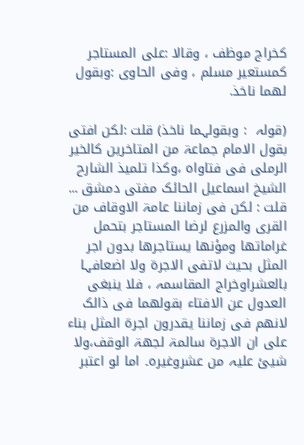کخراج موظف ، وقالا :علی المستاجر کمستعیر مسلم ، وفی الحاوی :وبقول لھما ناخذ.

(قولہ  : وبقولہما ناخذ) قلت :لکن افتی  بقول الامام جماعۃ من المتاخرین کالخیر الرملی فی فتاواہ ،وکذا تلمیذ الشارح الشیخ اسماعیل الحائک مفتی دمشق ... قلت : لکن فی زماننا عامۃ الاوقاف من القری والمزرع لرضا المستاجر بتحمل غراماتھا ومؤنھا یستاجرھا بدون اجر المثل بحیث لاتفی الاجرۃ ولا اضعافہا بالعشراوخراج المقاسمہ ، فلا ینبغی العدول عن الافتاء بقولھما فی ذالک لانھم فی زماننا یقدرون اجرۃ المثل بناء علی ان الاجرۃ سالمۃ لجھۃ الوقف،ولا شیئ علیہ من عشروغیرہ۔ اما لو اعتبر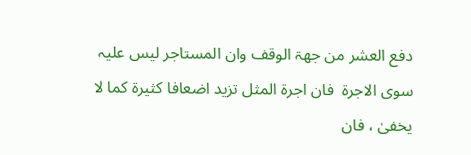دفع العشر من جھۃ الوقف وان المستاجر لیس علیہ سوی الاجرۃ  فان اجرۃ المثل تزید اضعافا کثیرۃ کما لا یخفیٰ ، فان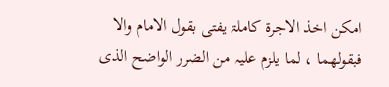امکن اخذ الاجرۃ کاملۃ یفتی بقول الامام والا فبقولھما ، لما یلزم علیہ من الضرر الواضح الذی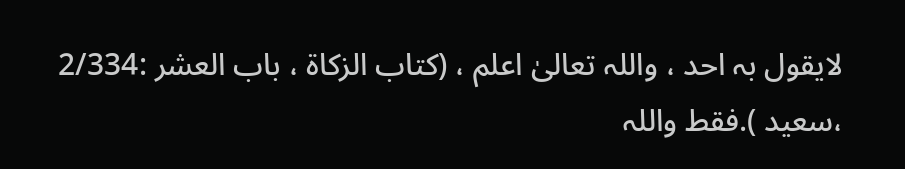لایقول بہ احد ، واللہ تعالیٰ اعلم ، (کتاب الزکاۃ ، باب العشر :2/334 ،سعید ).فقط واللہ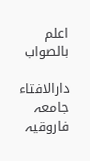اعلم بالصواب

دارالافتاء جامعہ فاروقیہ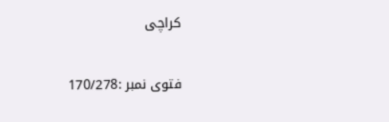کراچی

فتوی نمبر :170/278